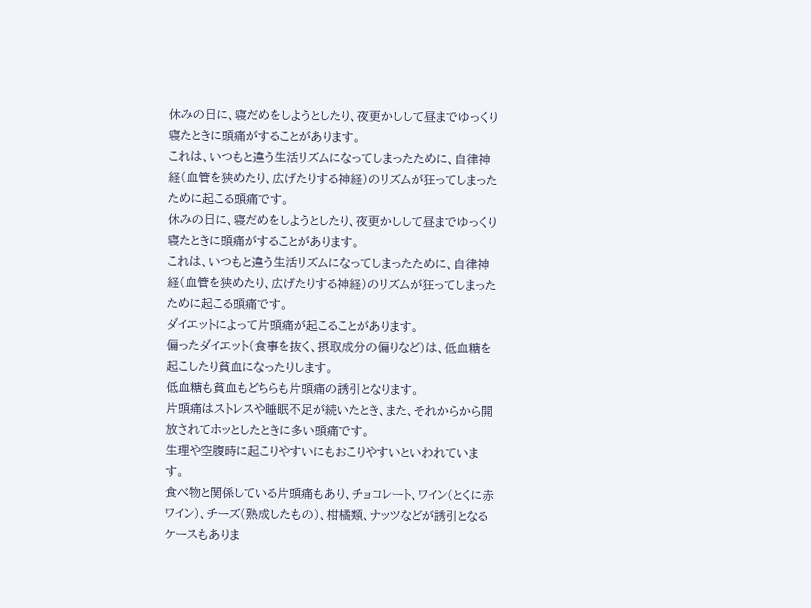休みの日に、寝だめをしようとしたり、夜更かしして昼までゆっくり寝たときに頭痛がすることがあります。
これは、いつもと違う生活リズムになってしまったために、自律神経(血管を狭めたり、広げたりする神経)のリズムが狂ってしまったために起こる頭痛です。
休みの日に、寝だめをしようとしたり、夜更かしして昼までゆっくり寝たときに頭痛がすることがあります。
これは、いつもと違う生活リズムになってしまったために、自律神経(血管を狭めたり、広げたりする神経)のリズムが狂ってしまったために起こる頭痛です。
ダイエットによって片頭痛が起こることがあります。
偏ったダイエット(食事を抜く、摂取成分の偏りなど)は、低血糖を起こしたり貧血になったりします。
低血糖も貧血もどちらも片頭痛の誘引となります。
片頭痛はストレスや睡眠不足が続いたとき、また、それからから開放されてホッとしたときに多い頭痛です。
生理や空腹時に起こりやすいにもおこりやすいといわれています。
食べ物と関係している片頭痛もあり、チョコレート、ワイン(とくに赤ワイン)、チーズ(熟成したもの)、柑橘類、ナッツなどが誘引となるケースもありま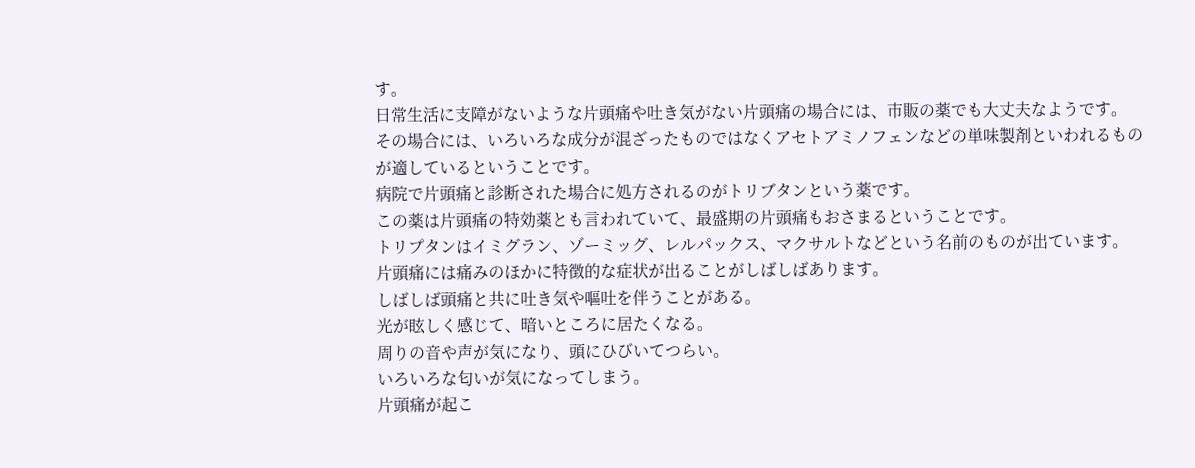す。
日常生活に支障がないような片頭痛や吐き気がない片頭痛の場合には、市販の薬でも大丈夫なようです。
その場合には、いろいろな成分が混ざったものではなくアセトアミノフェンなどの単味製剤といわれるものが適しているということです。
病院で片頭痛と診断された場合に処方されるのがトリブタンという薬です。
この薬は片頭痛の特効薬とも言われていて、最盛期の片頭痛もおさまるということです。
トリプタンはイミグラン、ゾーミッグ、レルパックス、マクサルトなどという名前のものが出ています。
片頭痛には痛みのほかに特徴的な症状が出ることがしばしばあります。
しばしば頭痛と共に吐き気や嘔吐を伴うことがある。
光が眩しく感じて、暗いところに居たくなる。
周りの音や声が気になり、頭にひびいてつらい。
いろいろな匂いが気になってしまう。
片頭痛が起こ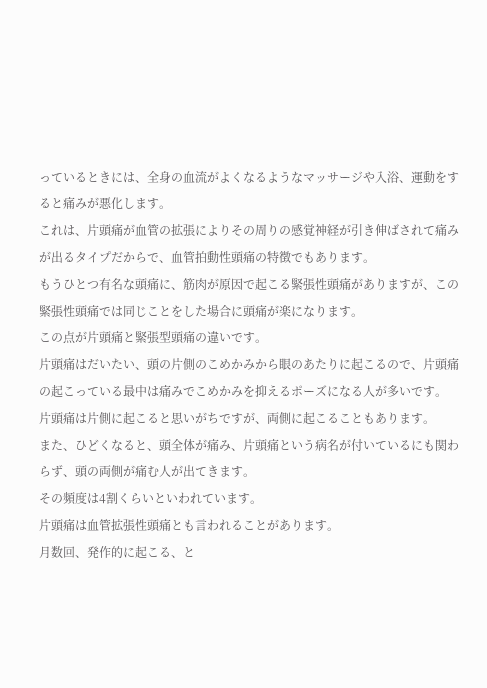っているときには、全身の血流がよくなるようなマッサージや入浴、運動をすると痛みが悪化します。
これは、片頭痛が血管の拡張によりその周りの感覚神経が引き伸ばされて痛みが出るタイプだからで、血管拍動性頭痛の特徴でもあります。
もうひとつ有名な頭痛に、筋肉が原因で起こる緊張性頭痛がありますが、この緊張性頭痛では同じことをした場合に頭痛が楽になります。
この点が片頭痛と緊張型頭痛の違いです。
片頭痛はだいたい、頭の片側のこめかみから眼のあたりに起こるので、片頭痛の起こっている最中は痛みでこめかみを抑えるポーズになる人が多いです。
片頭痛は片側に起こると思いがちですが、両側に起こることもあります。
また、ひどくなると、頭全体が痛み、片頭痛という病名が付いているにも関わらず、頭の両側が痛む人が出てきます。
その頻度は4割くらいといわれています。
片頭痛は血管拡張性頭痛とも言われることがあります。
月数回、発作的に起こる、と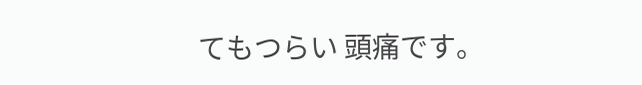てもつらい 頭痛です。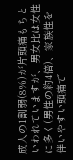成人の1割弱(8%)が片頭痛もちといわれていますが、男女比は女性に多く(男性の約4倍)、家族性を伴いやすい頭痛で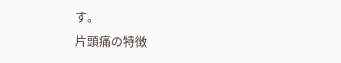す。
片頭痛の特徴